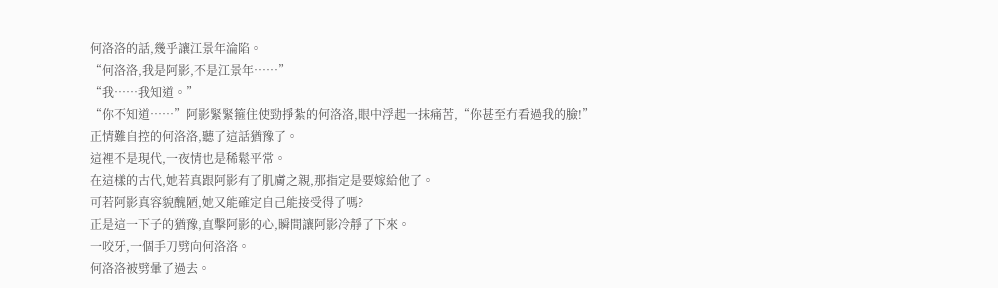何洛洛的話,幾乎讓江景年淪陷。
“何洛洛,我是阿影,不是江景年……”
“我……我知道。”
“你不知道……”阿影緊緊箍住使勁掙紮的何洛洛,眼中浮起一抹痛苦,“你甚至冇看過我的臉!”
正情難自控的何洛洛,聽了這話猶豫了。
這裡不是現代,一夜情也是稀鬆平常。
在這樣的古代,她若真跟阿影有了肌膚之親,那指定是要嫁給他了。
可若阿影真容貌醜陋,她又能確定自己能接受得了嗎?
正是這一下子的猶豫,直擊阿影的心,瞬間讓阿影冷靜了下來。
一咬牙,一個手刀劈向何洛洛。
何洛洛被劈暈了過去。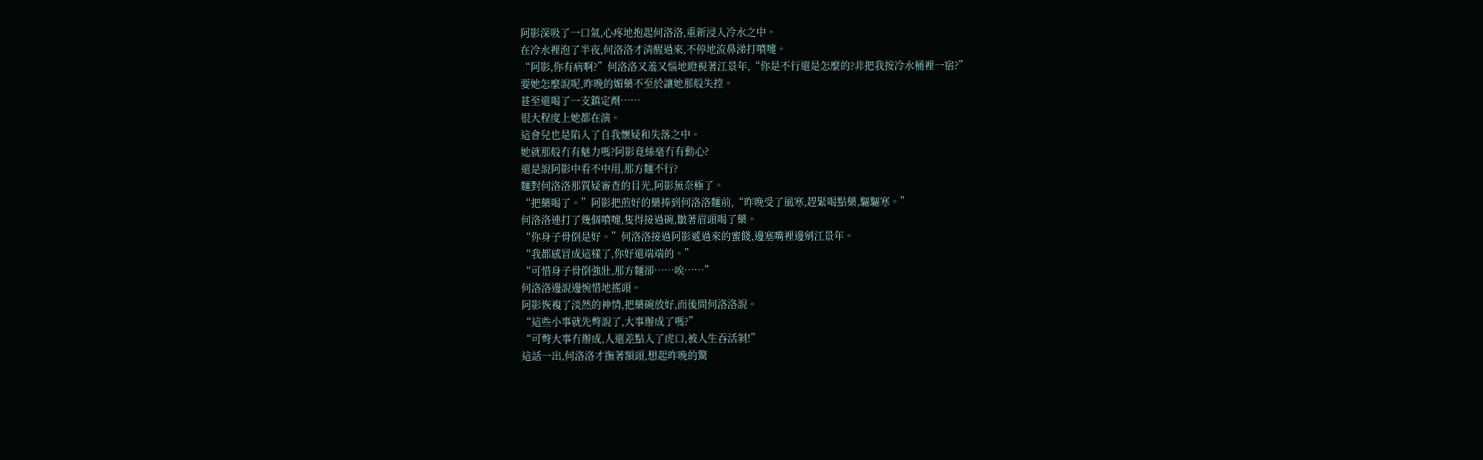阿影深吸了一口氣,心疼地抱起何洛洛,重新浸入冷水之中。
在冷水裡泡了半夜,何洛洛才清醒過來,不停地流鼻涕打噴嚏。
“阿影,你有病啊?”何洛洛又羞又惱地瞪視著江景年,“你是不行還是怎麼的?非把我按冷水桶裡一宿?”
要她怎麼說呢,昨晚的媚藥不至於讓她那般失控。
甚至還喝了一支鎮定劑……
很大程度上她都在演。
這會兒也是陷入了自我懷疑和失落之中。
她就那般冇有魅力嗎?阿影竟絲毫冇有動心?
還是說阿影中看不中用,那方麵不行?
麵對何洛洛那質疑審查的目光,阿影無奈極了。
“把藥喝了。”阿影把煎好的藥捧到何洛洛麵前,“昨晚受了風寒,趕緊喝點藥,驅驅寒。”
何洛洛連打了幾個噴嚏,隻得接過碗,皺著眉頭喝了藥。
“你身子骨倒是好。”何洛洛接過阿影遞過來的蜜餞,邊塞嘴裡邊剜江景年。
“我都感冒成這樣了,你好還端端的。”
“可惜身子骨倒強壯,那方麵卻……唉……”
何洛洛邊說邊惋惜地搖頭。
阿影恢複了淡然的神情,把藥碗放好,而後問何洛洛說。
“這些小事就先彆說了,大事辦成了嗎?”
“可彆大事冇辦成,人還差點入了虎口,被人生吞活剝!”
這話一出,何洛洛才撫著額頭,想起昨晚的驚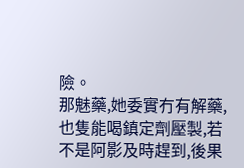險。
那魅藥,她委實冇有解藥,也隻能喝鎮定劑壓製,若不是阿影及時趕到,後果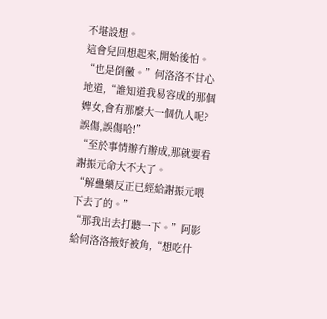不堪設想。
這會兒回想起來,開始後怕。
“也是倒黴。”何洛洛不甘心地道,“誰知道我易容成的那個婢女,會有那麼大一個仇人呢?誤傷,誤傷哈!”
“至於事情辦冇辦成,那就要看謝振元命大不大了。
“解蠱藥反正已經給謝振元喂下去了的。”
“那我出去打聽一下。”阿影給何洛洛掖好被角,“想吃什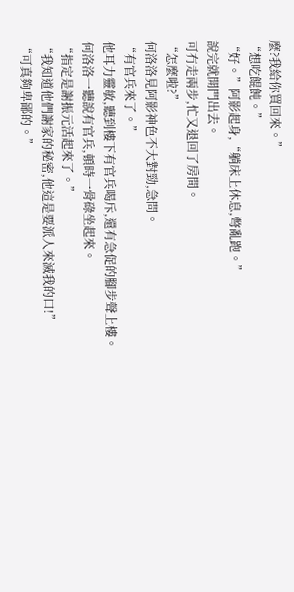麼?我給你買回來。”
“想吃餛飩。”
“好。”阿影起身,“躺床上休息,彆亂跑。”
說完就開門出去。
可冇走兩步,忙又退回了房間。
“怎麼啦?”
何洛洛見阿影神色不大對勁,急問。
“有官兵來了。”
他耳力靈敏,聽到樓下有官兵喝斥,還有急促的腳步聲上樓。
何洛洛一聽說有官兵,頓時一骨碌坐起來。
“指定是謝振元活起來了。”
“我知道他們謝家的秘密,他這是要派人來滅我的口!”
“可真夠卑鄙的。”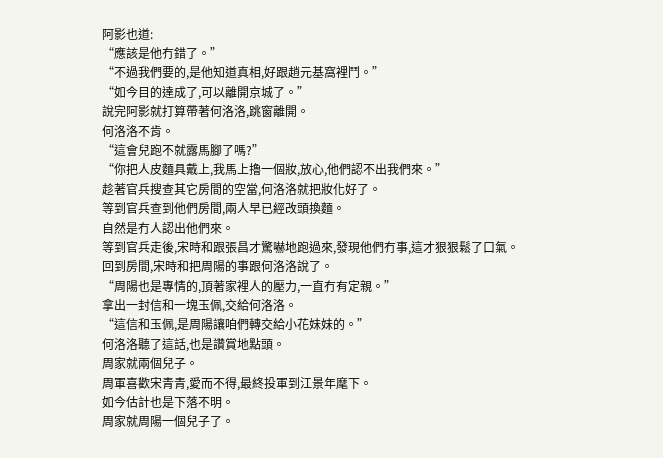阿影也道:
“應該是他冇錯了。”
“不過我們要的,是他知道真相,好跟趙元基窩裡鬥。”
“如今目的達成了,可以離開京城了。”
說完阿影就打算帶著何洛洛,跳窗離開。
何洛洛不肯。
“這會兒跑不就露馬腳了嗎?”
“你把人皮麵具戴上,我馬上擼一個妝,放心,他們認不出我們來。”
趁著官兵搜查其它房間的空當,何洛洛就把妝化好了。
等到官兵查到他們房間,兩人早已經改頭換麵。
自然是冇人認出他們來。
等到官兵走後,宋時和跟張昌才驚嚇地跑過來,發現他們冇事,這才狠狠鬆了口氣。
回到房間,宋時和把周陽的事跟何洛洛說了。
“周陽也是專情的,頂著家裡人的壓力,一直冇有定親。”
拿出一封信和一塊玉佩,交給何洛洛。
“這信和玉佩,是周陽讓咱們轉交給小花妹妹的。”
何洛洛聽了這話,也是讚賞地點頭。
周家就兩個兒子。
周軍喜歡宋青青,愛而不得,最終投軍到江景年麾下。
如今估計也是下落不明。
周家就周陽一個兒子了。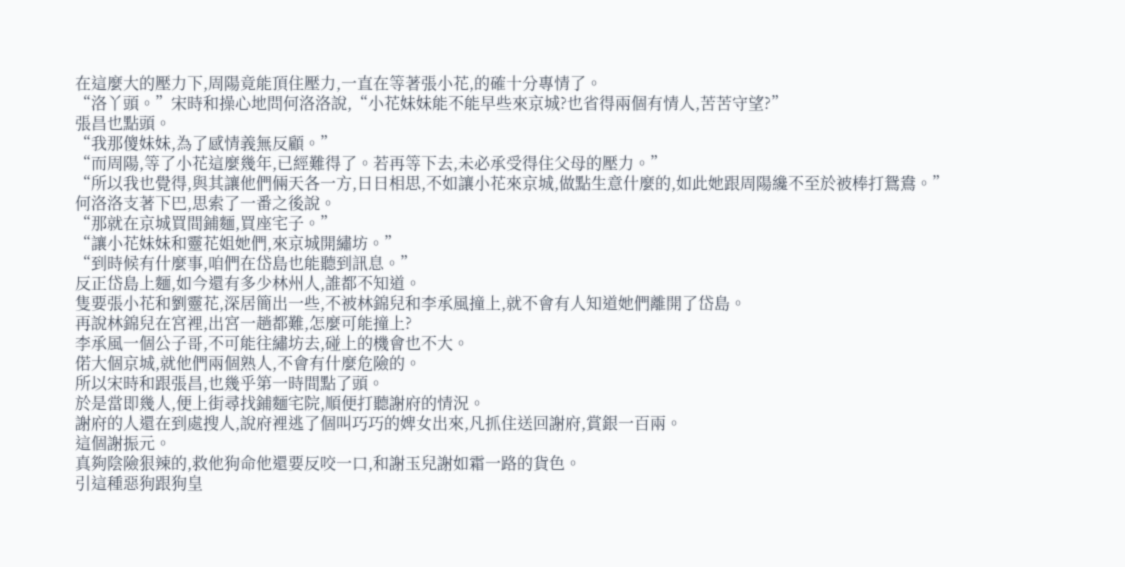在這麼大的壓力下,周陽竟能頂住壓力,一直在等著張小花,的確十分專情了。
“洛丫頭。”宋時和操心地問何洛洛說,“小花妹妹能不能早些來京城?也省得兩個有情人,苦苦守望?”
張昌也點頭。
“我那傻妹妹,為了感情義無反顧。”
“而周陽,等了小花這麼幾年,已經難得了。若再等下去,未必承受得住父母的壓力。”
“所以我也覺得,與其讓他們倆天各一方,日日相思,不如讓小花來京城,做點生意什麼的,如此她跟周陽纔不至於被棒打鴛鴦。”
何洛洛支著下巴,思索了一番之後說。
“那就在京城買間鋪麵,買座宅子。”
“讓小花妹妹和靈花姐她們,來京城開繡坊。”
“到時候有什麼事,咱們在岱島也能聽到訊息。”
反正岱島上麵,如今還有多少林州人,誰都不知道。
隻要張小花和劉靈花,深居簡出一些,不被林錦兒和李承風撞上,就不會有人知道她們離開了岱島。
再說林錦兒在宮裡,出宮一趟都難,怎麼可能撞上?
李承風一個公子哥,不可能往繡坊去,碰上的機會也不大。
偌大個京城,就他們兩個熟人,不會有什麼危險的。
所以宋時和跟張昌,也幾乎第一時間點了頭。
於是當即幾人,便上街尋找鋪麵宅院,順便打聽謝府的情況。
謝府的人還在到處搜人,說府裡逃了個叫巧巧的婢女出來,凡抓住送回謝府,賞銀一百兩。
這個謝振元。
真夠陰險狠辣的,救他狗命他還要反咬一口,和謝玉兒謝如霜一路的貨色。
引這種惡狗跟狗皇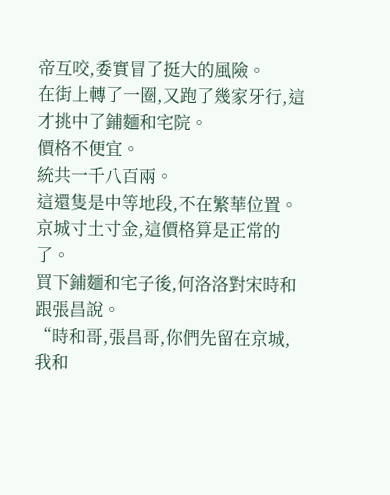帝互咬,委實冒了挺大的風險。
在街上轉了一圈,又跑了幾家牙行,這才挑中了鋪麵和宅院。
價格不便宜。
統共一千八百兩。
這還隻是中等地段,不在繁華位置。
京城寸土寸金,這價格算是正常的了。
買下鋪麵和宅子後,何洛洛對宋時和跟張昌說。
“時和哥,張昌哥,你們先留在京城,我和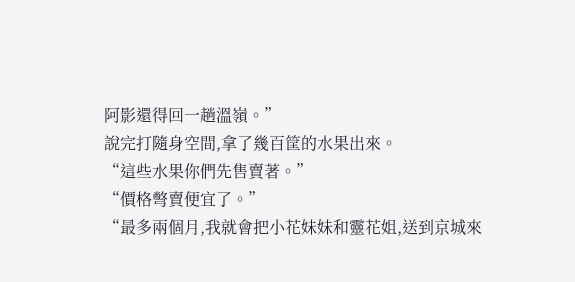阿影還得回一趟溫嶺。”
說完打隨身空間,拿了幾百筐的水果出來。
“這些水果你們先售賣著。”
“價格彆賣便宜了。”
“最多兩個月,我就會把小花妹妹和靈花姐,送到京城來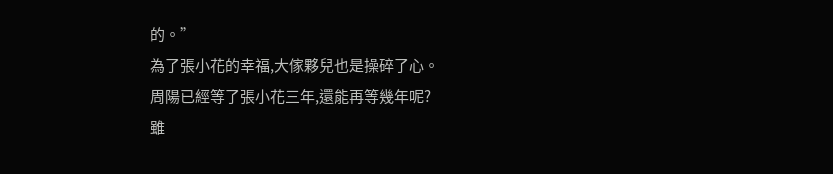的。”
為了張小花的幸福,大傢夥兒也是操碎了心。
周陽已經等了張小花三年,還能再等幾年呢?
雖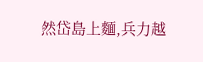然岱島上麵,兵力越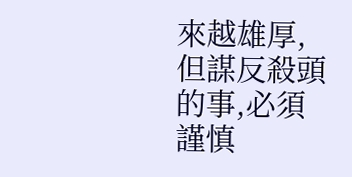來越雄厚,但謀反殺頭的事,必須謹慎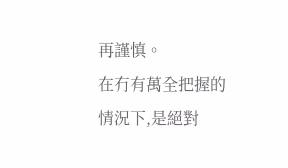再謹慎。
在冇有萬全把握的情況下,是絕對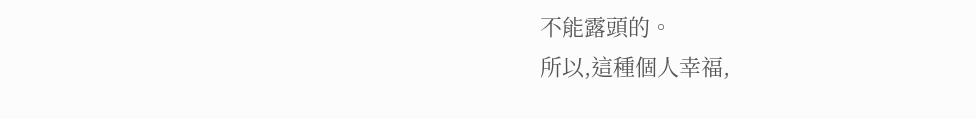不能露頭的。
所以,這種個人幸福,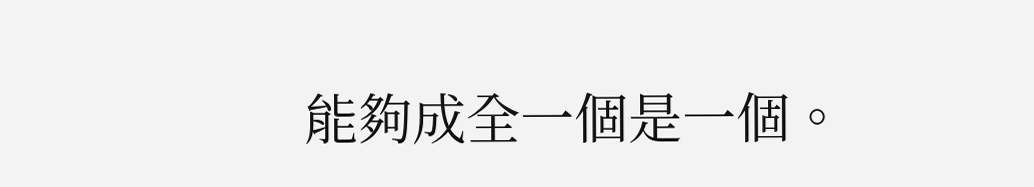能夠成全一個是一個。